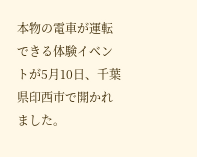本物の電車が運転できる体験イベントが5月10日、千葉県印西市で開かれました。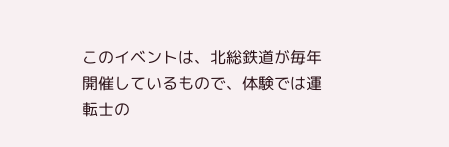このイベントは、北総鉄道が毎年開催しているもので、体験では運転士の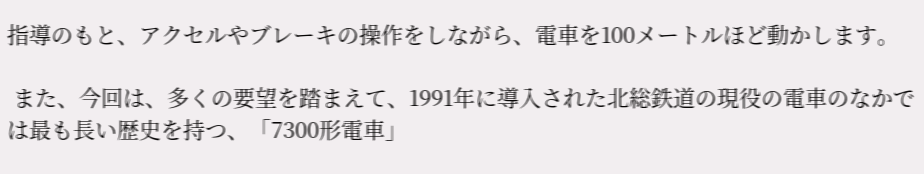指導のもと、アクセルやブレーキの操作をしながら、電車を100メートルほど動かします。

 また、今回は、多くの要望を踏まえて、1991年に導入された北総鉄道の現役の電車のなかでは最も長い歴史を持つ、「7300形電車」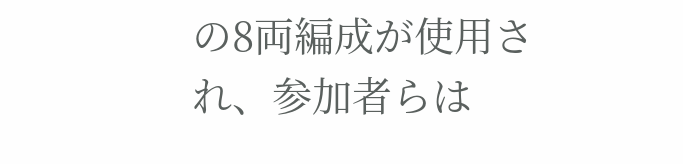の8両編成が使用され、参加者らは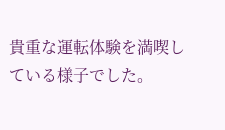貴重な運転体験を満喫している様子でした。